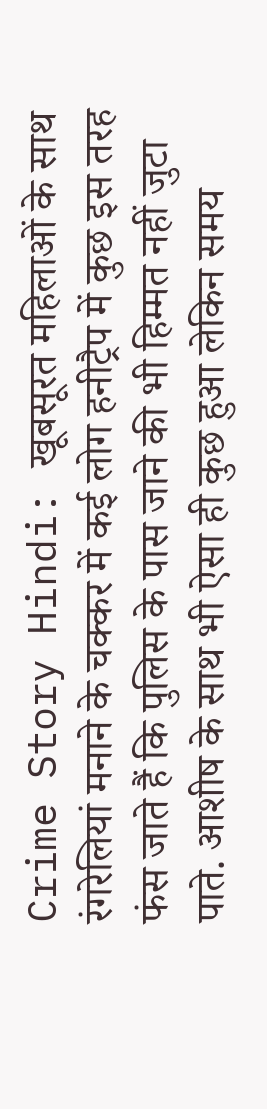Crime Story Hindi: खूबसूरत महिलाओं के साथ रंगरेलियां मनाने के चक्कर में कई लोग हनीट्रैप में कुछ इस तरह फंस जाते हैं कि पुलिस के पास जाने की भी हिम्मत नहीं जुटा पाते. आशीष के साथ भी ऐसा ही कुछ हुआ लेकिन समय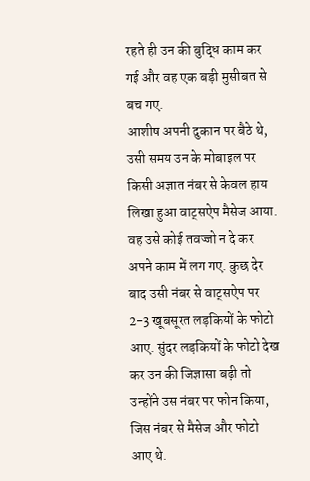रहते ही उन की बुद्धि काम कर गई और वह एक बड़ी मुसीबत से बच गए.
आशीष अपनी दुकान पर बैठे थे, उसी समय उन के मोबाइल पर किसी अज्ञात नंबर से केवल हाय लिखा हुआ वाट्सऐप मैसेज आया. वह उसे कोई तवज्जो न दे कर अपने काम में लग गए. कुछ देर बाद उसी नंबर से वाट्सऐप पर 2-3 खूबसूरत लड़कियों के फोटो आए. सुंदर लड़कियों के फोटो देख कर उन की जिज्ञासा बढ़ी तो उन्होंने उस नंबर पर फोन किया, जिस नंबर से मैसेज और फोटो आए थे.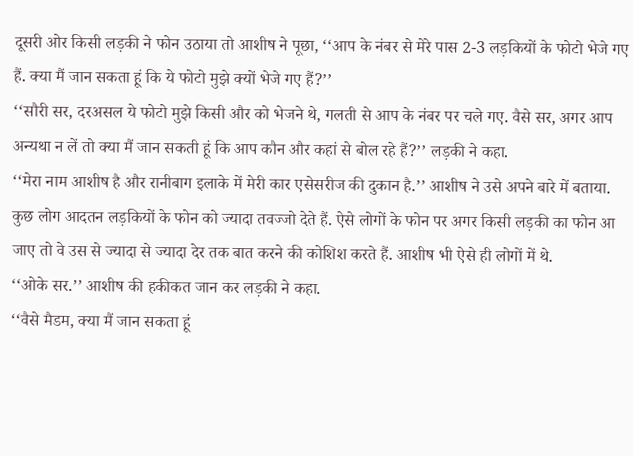दूसरी ओर किसी लड़की ने फोन उठाया तो आशीष ने पूछा, ‘‘आप के नंबर से मेरे पास 2-3 लड़कियों के फोटो भेजे गए हैं. क्या मैं जान सकता हूं कि ये फोटो मुझे क्यों भेजे गए हैं?’’
‘‘सौरी सर, दरअसल ये फोटो मुझे किसी और को भेजने थे, गलती से आप के नंबर पर चले गए. वैसे सर, अगर आप अन्यथा न लें तो क्या मैं जान सकती हूं कि आप कौन और कहां से बोल रहे हैं?’’ लड़की ने कहा.
‘‘मेरा नाम आशीष है और रानीबाग इलाके में मेरी कार एसेसरीज की दुकान है.’’ आशीष ने उसे अपने बारे में बताया.
कुछ लोग आदतन लड़कियों के फोन को ज्यादा तवज्जो देते हैं. ऐसे लोगों के फोन पर अगर किसी लड़की का फोन आ जाए तो वे उस से ज्यादा से ज्यादा देर तक बात करने की कोशिश करते हैं. आशीष भी ऐसे ही लोगों में थे.
‘‘ओके सर.’’ आशीष की हकीकत जान कर लड़की ने कहा.
‘‘वैसे मैडम, क्या मैं जान सकता हूं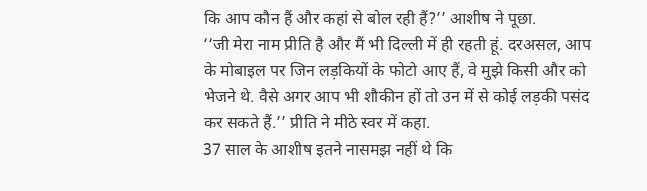कि आप कौन हैं और कहां से बोल रही हैं?’’ आशीष ने पूछा.
‘‘जी मेरा नाम प्रीति है और मैं भी दिल्ली में ही रहती हूं. दरअसल, आप के मोबाइल पर जिन लड़कियों के फोटो आए हैं, वे मुझे किसी और को भेजने थे. वैसे अगर आप भी शौकीन हों तो उन में से कोई लड़की पसंद कर सकते हैं.’’ प्रीति ने मीठे स्वर में कहा.
37 साल के आशीष इतने नासमझ नहीं थे कि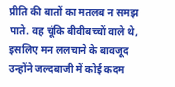प्रीति की बातों का मतलब न समझ पाते. वह चूंकि बीवीबच्चों वाले थे, इसलिए मन ललचाने के बावजूद उन्होंने जल्दबाजी में कोई कदम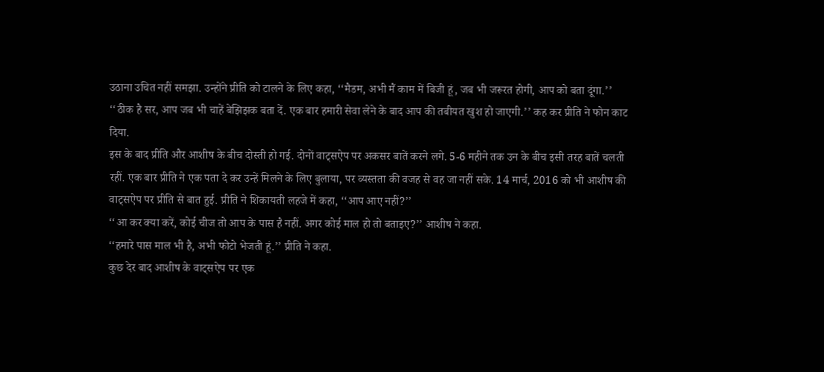उठाना उचित नहीं समझा. उन्होंने प्रीति को टालने के लिए कहा, ‘‘मैडम, अभी मैं काम में बिजी हूं, जब भी जरूरत होगी, आप को बता दूंगा.’’
‘‘ठीक है सर, आप जब भी चाहें बेझिझक बता दें. एक बार हमारी सेवा लेने के बाद आप की तबीयत खुश हो जाएगी.’’ कह कर प्रीति ने फोन काट दिया.
इस के बाद प्रीति और आशीष के बीच दोस्ती हो गई. दोनों वाट्सऐप पर अकसर बातें करने लगे. 5-6 महीने तक उन के बीच इसी तरह बातें चलती रहीं. एक बार प्रीति ने एक पता दे कर उन्हें मिलने के लिए बुलाया, पर व्यस्तता की वजह से वह जा नहीं सके. 14 मार्च, 2016 को भी आशीष की वाट्सऐप पर प्रीति से बात हुई. प्रीति ने शिकायती लहजे में कहा, ‘‘आप आए नहीं?’’
‘‘आ कर क्या करें, कोई चीज तो आप के पास है नहीं. अगर कोई माल हो तो बताइए?’’ आशीष ने कहा.
‘‘हमारे पास माल भी है, अभी फोटो भेजती हूं.’’ प्रीति ने कहा.
कुछ देर बाद आशीष के वाट्सऐप पर एक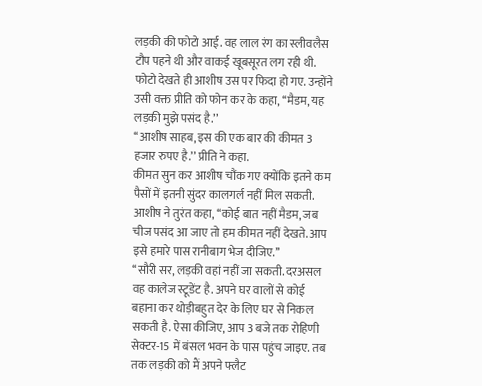लड़की की फोटो आई. वह लाल रंग का स्लीवलैस टौप पहने थी और वाकई खूबसूरत लग रही थी. फोटो देखते ही आशीष उस पर फिदा हो गए. उन्होंने उसी वक्त प्रीति को फोन कर के कहा, ‘‘मैडम, यह लड़की मुझे पसंद है.’’
‘‘आशीष साहब, इस की एक बार की कीमत 3 हजार रुपए है.’’ प्रीति ने कहा.
कीमत सुन कर आशीष चौंक गए क्योंकि इतने कम पैसों में इतनी सुंदर कालगर्ल नहीं मिल सकती. आशीष ने तुरंत कहा, ‘‘कोई बात नहीं मैडम, जब चीज पसंद आ जाए तो हम कीमत नहीं देखते. आप इसे हमारे पास रानीबाग भेज दीजिए.’’
‘‘सौरी सर, लड़की वहां नहीं जा सकती. दरअसल वह कालेज स्टूडेंट है. अपने घर वालों से कोई बहाना कर थोड़ीबहुत देर के लिए घर से निकल सकती है. ऐसा कीजिए, आप 3 बजे तक रोहिणी सेक्टर-15 में बंसल भवन के पास पहुंच जाइए. तब तक लड़की को मैं अपने फ्लैट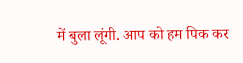में बुला लूंगी. आप को हम पिक कर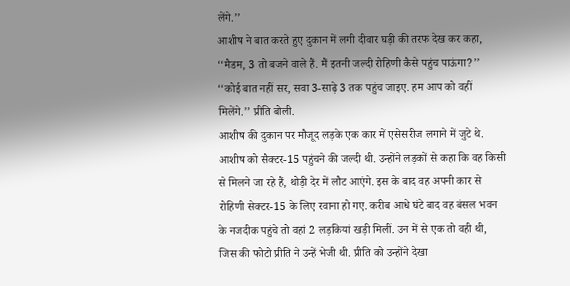लेंगे.’’
आशीष ने बात करते हुए दुकान में लगी दीवार घड़ी की तरफ देख कर कहा, ‘‘मैडम, 3 तो बजने वाले हैं. मैं इतनी जल्दी रोहिणी कैसे पहुंच पाऊंगा?’’
‘‘कोई बात नहीं सर, सवा 3-साढ़े 3 तक पहुंच जाइए. हम आप को वहीं मिलेंगे.’’ प्रीति बोली.
आशीष की दुकान पर मौजूद लड़के एक कार में एसेसरीज लगाने में जुटे थे. आशीष को सैक्टर-15 पहुंचने की जल्दी थी. उन्होंने लड़कों से कहा कि वह किसी से मिलने जा रहे हैं, थोड़ी देर में लौट आएंगे. इस के बाद वह अपनी कार से रोहिणी सेक्टर-15 के लिए रवाना हो गए. करीब आधे घंटे बाद वह बंसल भवन के नजदीक पहुंचे तो वहां 2 लड़कियां खड़ी मिलीं. उन में से एक तो वही थी, जिस की फोटो प्रीति ने उन्हें भेजी थी. प्रीति को उन्होंने देखा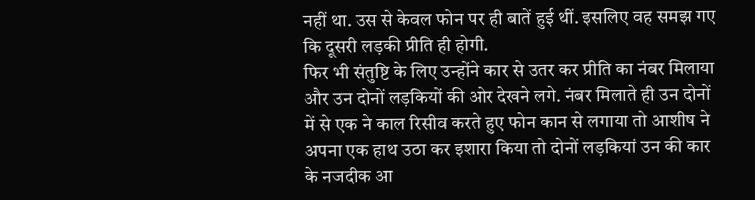नहीं था. उस से केवल फोन पर ही बातें हुई थीं. इसलिए वह समझ गए कि दूसरी लड़की प्रीति ही होगी.
फिर भी संतुष्टि के लिए उन्होंने कार से उतर कर प्रीति का नंबर मिलाया और उन दोनों लड़कियों की ओर देखने लगे. नंबर मिलाते ही उन दोनों में से एक ने काल रिसीव करते हुए फोन कान से लगाया तो आशीष ने अपना एक हाथ उठा कर इशारा किया तो दोनों लड़कियां उन की कार के नजदीक आ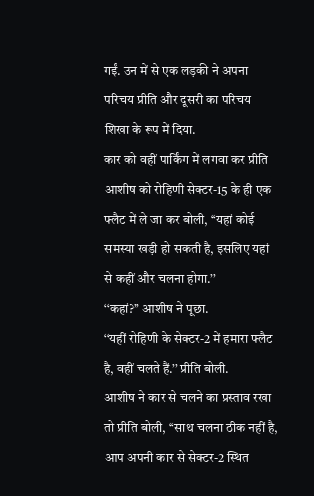गईं. उन में से एक लड़की ने अपना परिचय प्रीति और दूसरी का परिचय शिखा के रूप में दिया.
कार को वहीं पार्किंग में लगवा कर प्रीति आशीष को रोहिणी सेक्टर-15 के ही एक फ्लैट में ले जा कर बोली, ‘‘यहां कोई समस्या खड़ी हो सकती है, इसलिए यहां से कहीं और चलना होगा.’’
‘‘कहां?’’ आशीष ने पूछा.
‘‘यहीं रोहिणी के सेक्टर-2 में हमारा फ्लैट है, वहीं चलते हैं.’’ प्रीति बोली.
आशीष ने कार से चलने का प्रस्ताव रखा तो प्रीति बोली, ‘‘साथ चलना ठीक नहीं है, आप अपनी कार से सेक्टर-2 स्थित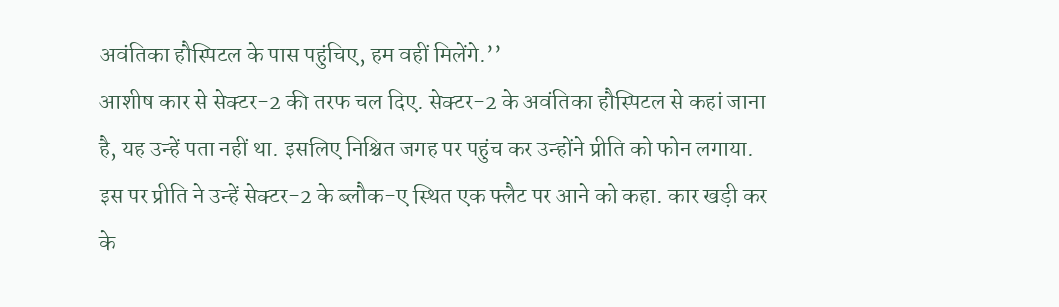अवंतिका हौस्पिटल के पास पहुंचिए, हम वहीं मिलेंगे.’’
आशीष कार से सेक्टर-2 की तरफ चल दिए. सेक्टर-2 के अवंतिका हौस्पिटल से कहां जाना है, यह उन्हें पता नहीं था. इसलिए निश्चित जगह पर पहुंच कर उन्होंने प्रीति को फोन लगाया. इस पर प्रीति ने उन्हें सेक्टर-2 के ब्लौक-ए स्थित एक फ्लैट पर आने को कहा. कार खड़ी कर के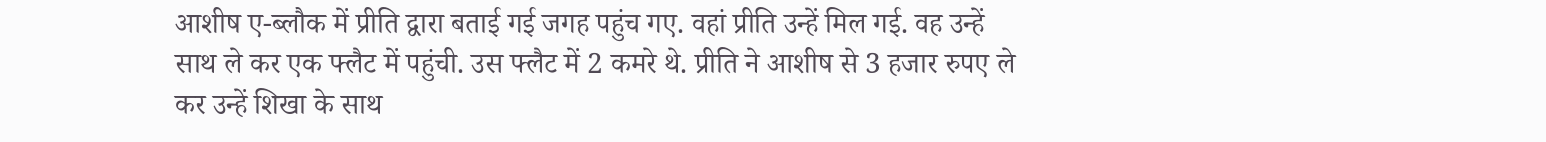आशीष ए-ब्लौक में प्रीति द्वारा बताई गई जगह पहुंच गए. वहां प्रीति उन्हें मिल गई. वह उन्हें साथ ले कर एक फ्लैट में पहुंची. उस फ्लैट में 2 कमरे थे. प्रीति ने आशीष से 3 हजार रुपए ले कर उन्हें शिखा के साथ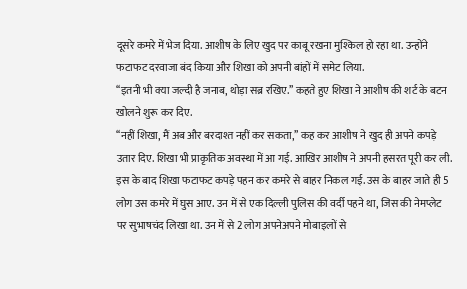दूसरे कमरे में भेज दिया. आशीष के लिए खुद पर काबू रखना मुश्किल हो रहा था. उन्होंने फटाफट दरवाजा बंद किया और शिखा को अपनी बांहों में समेट लिया.
‘‘इतनी भी क्या जल्दी है जनाब, थोड़ा सब्र रखिए.’’ कहते हुए शिखा ने आशीष की शर्ट के बटन खोलने शुरू कर दिए.
‘‘नहीं शिखा, मैं अब और बरदाश्त नहीं कर सकता,’’ कह कर आशीष ने खुद ही अपने कपड़े उतार दिए. शिखा भी प्राकृतिक अवस्था में आ गई. आखिर आशीष ने अपनी हसरत पूरी कर ली.
इस के बाद शिखा फटाफट कपड़े पहन कर कमरे से बाहर निकल गई. उस के बाहर जाते ही 5 लोग उस कमरे में घुस आए. उन में से एक दिल्ली पुलिस की वर्दी पहने था, जिस की नेमप्लेट पर सुभाषचंद लिखा था. उन में से 2 लोग अपनेअपने मोबाइलों से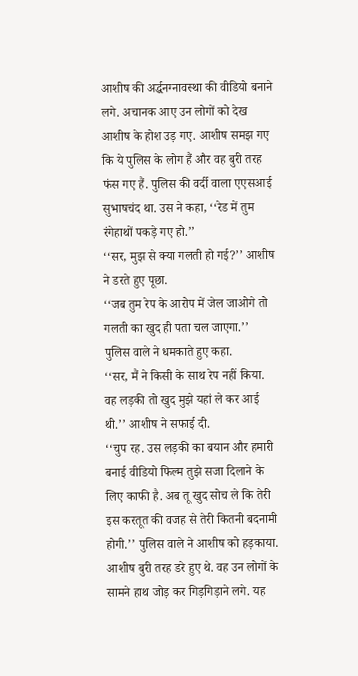आशीष की अर्द्धनग्नावस्था की वीडियो बनाने लगे. अचानक आए उन लोगों को देख आशीष के होश उड़ गए. आशीष समझ गए कि ये पुलिस के लोग हैं और वह बुरी तरह फंस गए हैं. पुलिस की वर्दी वाला एएसआई सुभाषचंद था. उस ने कहा, ‘‘रेड में तुम रंगेहाथों पकड़े गए हो.’’
‘‘सर, मुझ से क्या गलती हो गई?’’ आशीष ने डरते हुए पूछा.
‘‘जब तुम रेप के आरोप में जेल जाओगे तो गलती का खुद ही पता चल जाएगा.’’ पुलिस वाले ने धमकाते हुए कहा.
‘‘सर, मैं ने किसी के साथ रेप नहीं किया. वह लड़की तो खुद मुझे यहां ले कर आई थी.’’ आशीष ने सफाई दी.
‘‘चुप रह. उस लड़की का बयान और हमारी बनाई वीडियो फिल्म तुझे सजा दिलाने के लिए काफी है. अब तू खुद सोच ले कि तेरी इस करतूत की वजह से तेरी कितनी बदनामी होगी.’’ पुलिस वाले ने आशीष को हड़काया.
आशीष बुरी तरह डरे हुए थे. वह उन लोगों के सामने हाथ जोड़ कर गिड़गिड़ाने लगे. यह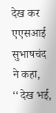देख कर एएसआई सुभाषचंद ने कहा, ‘‘देख भई,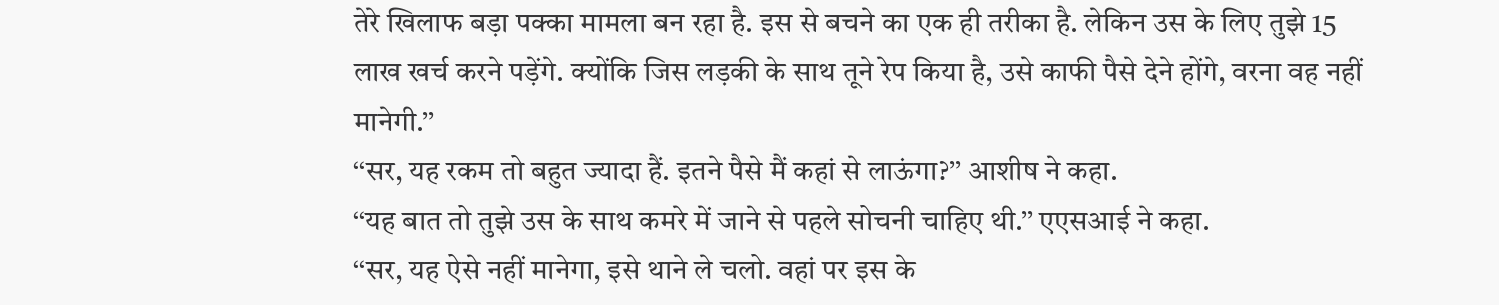तेरे खिलाफ बड़ा पक्का मामला बन रहा है. इस से बचने का एक ही तरीका है. लेकिन उस के लिए तुझे 15 लाख खर्च करने पड़ेंगे. क्योंकि जिस लड़की के साथ तूने रेप किया है, उसे काफी पैसे देने होंगे, वरना वह नहीं मानेगी.’’
‘‘सर, यह रकम तो बहुत ज्यादा हैं. इतने पैसे मैं कहां से लाऊंगा?’’ आशीष ने कहा.
‘‘यह बात तो तुझे उस के साथ कमरे में जाने से पहले सोचनी चाहिए थी.’’ एएसआई ने कहा.
‘‘सर, यह ऐसे नहीं मानेगा, इसे थाने ले चलो. वहां पर इस के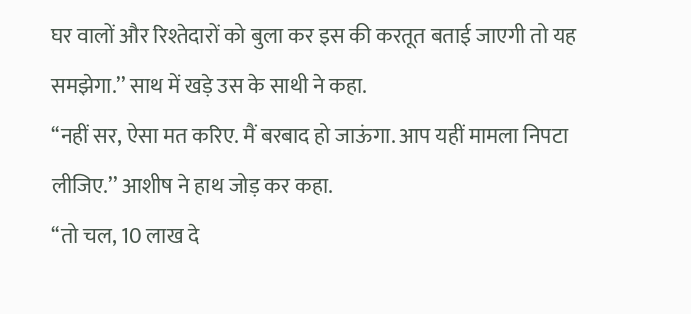घर वालों और रिश्तेदारों को बुला कर इस की करतूत बताई जाएगी तो यह समझेगा.’’ साथ में खड़े उस के साथी ने कहा.
‘‘नहीं सर, ऐसा मत करिए. मैं बरबाद हो जाऊंगा. आप यहीं मामला निपटा लीजिए.’’ आशीष ने हाथ जोड़ कर कहा.
‘‘तो चल, 10 लाख दे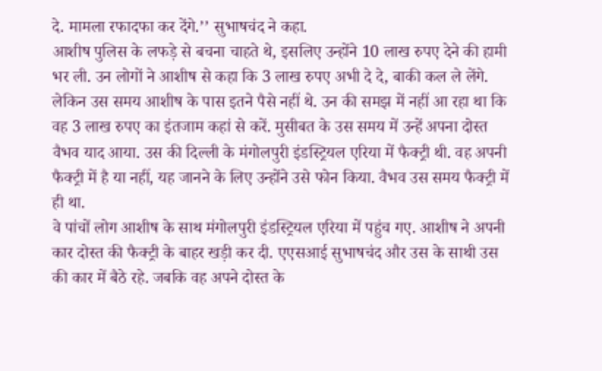दे. मामला रफादफा कर देंगे.’’ सुभाषचंद ने कहा.
आशीष पुलिस के लफड़े से बचना चाहते थे, इसलिए उन्होंने 10 लाख रुपए देने की हामी भर ली. उन लोगों ने आशीष से कहा कि 3 लाख रुपए अभी दे दे, बाकी कल ले लेंगे. लेकिन उस समय आशीष के पास इतने पैसे नहीं थे. उन की समझ में नहीं आ रहा था कि वह 3 लाख रुपए का इंतजाम कहां से करें. मुसीबत के उस समय में उन्हें अपना दोस्त वैभव याद आया. उस की दिल्ली के मंगोलपुरी इंडस्ट्रियल एरिया में फैक्ट्री थी. वह अपनी फैक्ट्री में है या नहीं, यह जानने के लिए उन्होंने उसे फोन किया. वैभव उस समय फैक्ट्री में ही था.
वे पांचों लोग आशीष के साथ मंगोलपुरी इंडस्ट्रियल एरिया में पहुंच गए. आशीष ने अपनी कार दोस्त की फैक्ट्री के बाहर खड़ी कर दी. एएसआई सुभाषचंद और उस के साथी उस की कार में बैठे रहे. जबकि वह अपने दोस्त के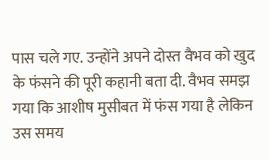पास चले गए. उन्होंने अपने दोस्त वैभव को खुद के फंसने की पूरी कहानी बता दी. वैभव समझ गया कि आशीष मुसीबत में फंस गया है लेकिन उस समय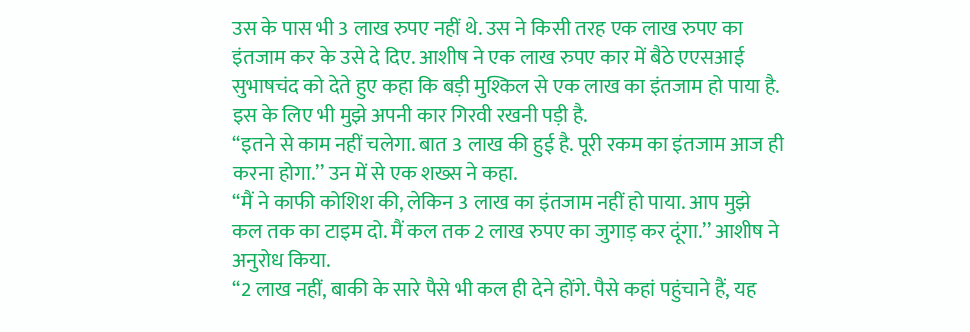उस के पास भी 3 लाख रुपए नहीं थे. उस ने किसी तरह एक लाख रुपए का इंतजाम कर के उसे दे दिए. आशीष ने एक लाख रुपए कार में बैठे एएसआई सुभाषचंद को देते हुए कहा कि बड़ी मुश्किल से एक लाख का इंतजाम हो पाया है. इस के लिए भी मुझे अपनी कार गिरवी रखनी पड़ी है.
‘‘इतने से काम नहीं चलेगा. बात 3 लाख की हुई है. पूरी रकम का इंतजाम आज ही करना होगा.’’ उन में से एक शख्स ने कहा.
‘‘मैं ने काफी कोशिश की, लेकिन 3 लाख का इंतजाम नहीं हो पाया. आप मुझे कल तक का टाइम दो. मैं कल तक 2 लाख रुपए का जुगाड़ कर दूंगा.’’ आशीष ने अनुरोध किया.
‘‘2 लाख नहीं, बाकी के सारे पैसे भी कल ही देने होंगे. पैसे कहां पहुंचाने हैं, यह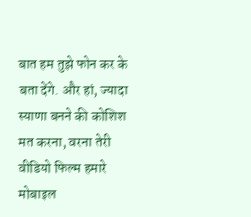बात हम तुझे फोन कर के बता देंगे. और हां, ज्यादा स्याणा बनने की कोशिश मत करना, वरना तेरी वीडियो फिल्म हमारे मोबाइल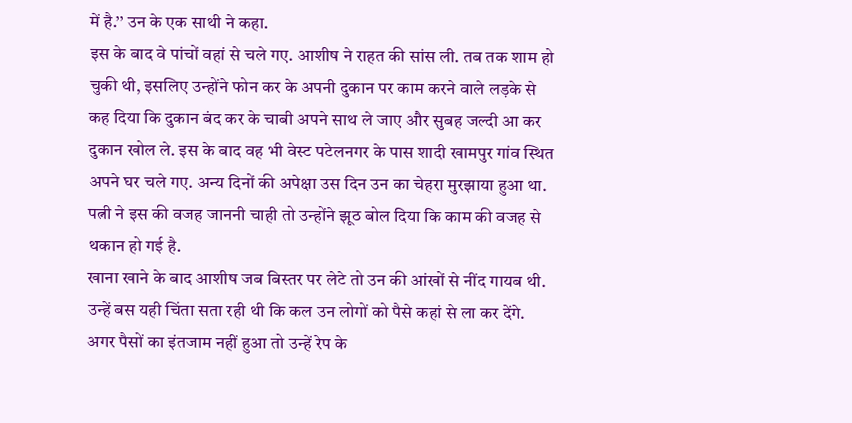में है.’’ उन के एक साथी ने कहा.
इस के बाद वे पांचों वहां से चले गए. आशीष ने राहत की सांस ली. तब तक शाम हो चुकी थी, इसलिए उन्होंने फोन कर के अपनी दुकान पर काम करने वाले लड़के से कह दिया कि दुकान बंद कर के चाबी अपने साथ ले जाए और सुबह जल्दी आ कर दुकान खोल ले. इस के बाद वह भी वेस्ट पटेलनगर के पास शादी खामपुर गांव स्थित अपने घर चले गए. अन्य दिनों की अपेक्षा उस दिन उन का चेहरा मुरझाया हुआ था. पत्नी ने इस की वजह जाननी चाही तो उन्होंने झूठ बोल दिया कि काम की वजह से थकान हो गई है.
खाना खाने के बाद आशीष जब बिस्तर पर लेटे तो उन की आंखों से नींद गायब थी. उन्हें बस यही चिंता सता रही थी कि कल उन लोगों को पैसे कहां से ला कर देंगे. अगर पैसों का इंतजाम नहीं हुआ तो उन्हें रेप के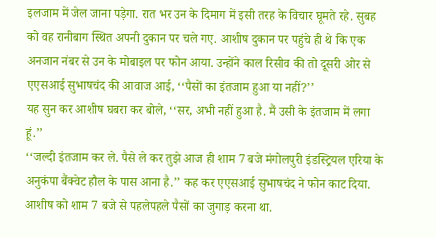इलजाम में जेल जाना पड़ेगा. रात भर उन के दिमाग में इसी तरह के विचार घूमते रहे. सुबह को वह रानीबाग स्थित अपनी दुकान पर चले गए. आशीष दुकान पर पहुंचे ही थे कि एक अनजान नंबर से उन के मोबाइल पर फोन आया. उन्होंने काल रिसीव की तो दूसरी ओर से एएसआई सुभाषचंद की आवाज आई, ‘‘पैसों का इंतजाम हुआ या नहीं?’’
यह सुन कर आशीष घबरा कर बोले, ‘‘सर, अभी नहीं हुआ है. मैं उसी के इंतजाम में लगा हूं.’’
‘‘जल्दी इंतजाम कर ले. पैसे ले कर तुझे आज ही शाम 7 बजे मंगोलपुरी इंडस्ट्रियल एरिया के अनुकंपा बैंक्वेट हौल के पास आना है.’’ कह कर एएसआई सुभाषचंद ने फोन काट दिया.
आशीष को शाम 7 बजे से पहलेपहले पैसों का जुगाड़ करना था.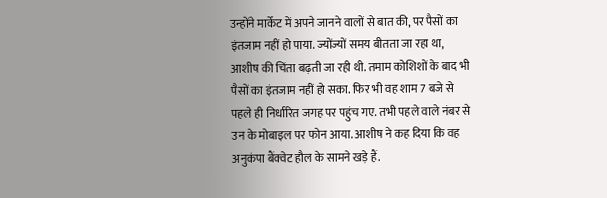उन्होंने मार्केट में अपने जानने वालों से बात की, पर पैसों का इंतजाम नहीं हो पाया. ज्योंज्यों समय बीतता जा रहा था, आशीष की चिंता बढ़ती जा रही थी. तमाम कोशिशों के बाद भी पैसों का इंतजाम नहीं हो सका. फिर भी वह शाम 7 बजे से पहले ही निर्धारित जगह पर पहुंच गए. तभी पहले वाले नंबर से उन के मोबाइल पर फोन आया. आशीष ने कह दिया कि वह अनुकंपा बैंक्वेट हौल के सामने खड़े हैं.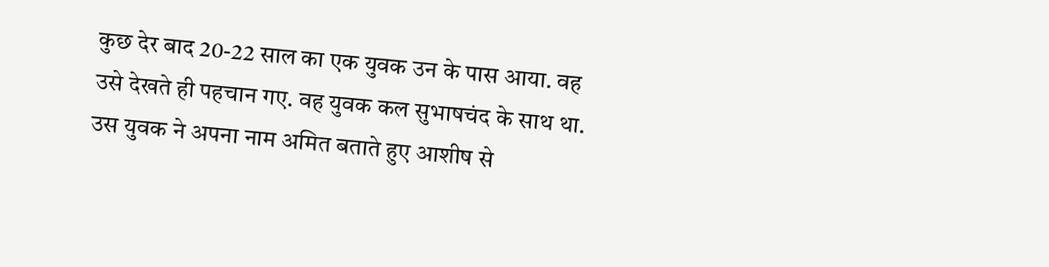कुछ देर बाद 20-22 साल का एक युवक उन के पास आया. वह उसे देखते ही पहचान गए. वह युवक कल सुभाषचंद के साथ था. उस युवक ने अपना नाम अमित बताते हुए आशीष से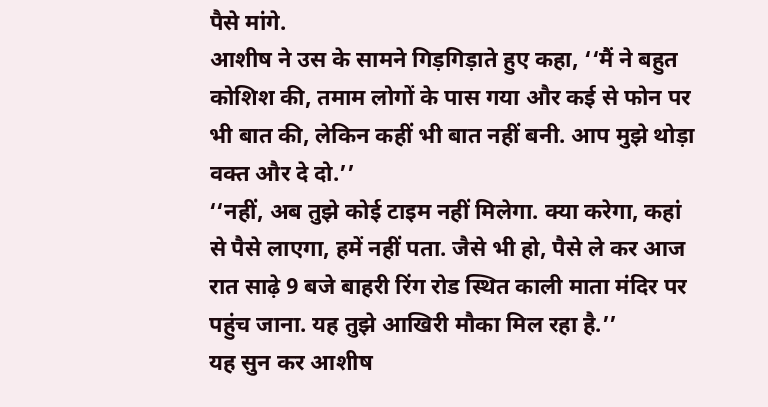पैसे मांगे.
आशीष ने उस के सामने गिड़गिड़ाते हुए कहा, ‘‘मैं ने बहुत कोशिश की, तमाम लोगों के पास गया और कई से फोन पर भी बात की, लेकिन कहीं भी बात नहीं बनी. आप मुझे थोड़ा वक्त और दे दो.’’
‘‘नहीं, अब तुझे कोई टाइम नहीं मिलेगा. क्या करेगा, कहां से पैसे लाएगा, हमें नहीं पता. जैसे भी हो, पैसे ले कर आज रात साढ़े 9 बजे बाहरी रिंग रोड स्थित काली माता मंदिर पर पहुंच जाना. यह तुझे आखिरी मौका मिल रहा है.’’
यह सुन कर आशीष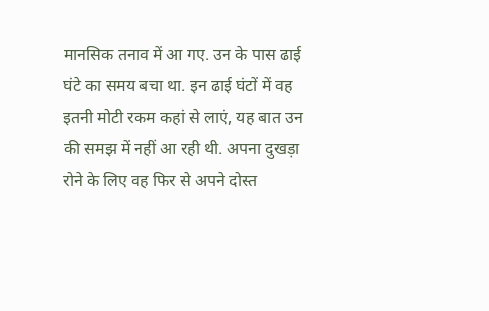मानसिक तनाव में आ गए. उन के पास ढाई घंटे का समय बचा था. इन ढाई घंटों में वह इतनी मोटी रकम कहां से लाएं, यह बात उन की समझ में नहीं आ रही थी. अपना दुखड़ा रोने के लिए वह फिर से अपने दोस्त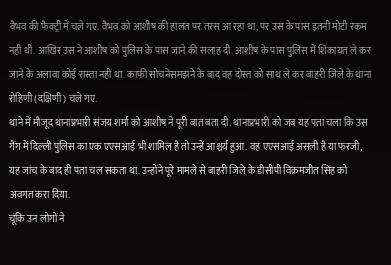वैभव की फैक्ट्री में चले गए. वैभव को आशीष की हालत पर तरस आ रहा था, पर उस के पास इतनी मोटी रकम नहीं थी. आखिर उस ने आशीष को पुलिस के पास जाने की सलाह दी. आशीष के पास पुलिस में शिकायत ले कर जाने के अलावा कोई रास्ता नहीं था. काफी सोचनेसमझने के बाद वह दोस्त को साथ ले कर बाहरी जिले के थाना रोहिणी (दक्षिणी) चले गए.
थाने में मौजूद थानाप्रभारी संजय शर्मा को आशीष ने पूरी बात बता दी. थानाप्रभारी को जब यह पता चला कि उस गैंग में दिल्ली पुलिस का एक एएसआई भी शामिल है तो उन्हें आश्चर्य हुआ. वह एएसआई असली है या फरजी, यह जांच के बाद ही पता चल सकता था. उन्होंने पूरे मामले से बाहरी जिले के डीसीपी विक्रमजीत सिंह को अवगत करा दिया.
चूंकि उन लोगों ने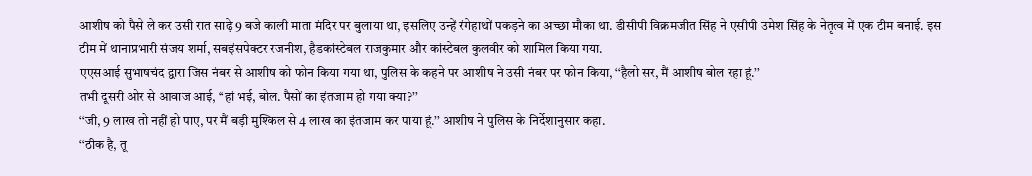आशीष को पैसे ले कर उसी रात साढ़े 9 बजे काली माता मंदिर पर बुलाया था, इसलिए उन्हें रंगेहाथों पकड़ने का अच्छा मौका था. डीसीपी विक्रमजीत सिंह ने एसीपी उमेश सिंह के नेतृत्व में एक टीम बनाई. इस टीम में थानाप्रभारी संजय शर्मा, सबइंसपेक्टर रजनीश, हैडकांस्टेबल राजकुमार और कांस्टेबल कुलवीर को शामिल किया गया.
एएसआई सुभाषचंद द्वारा जिस नंबर से आशीष को फोन किया गया था, पुलिस के कहने पर आशीष ने उसी नंबर पर फोन किया, ‘‘हैलो सर, मैं आशीष बोल रहा हूं.’’
तभी दूसरी ओर से आवाज आई, ‘‘हां भई, बोल. पैसों का इंतजाम हो गया क्या?’’
‘‘जी, 9 लाख तो नहीं हो पाए, पर मैं बड़ी मुश्किल से 4 लाख का इंतजाम कर पाया हूं.’’ आशीष ने पुलिस के निर्देशानुसार कहा.
‘‘ठीक है, तू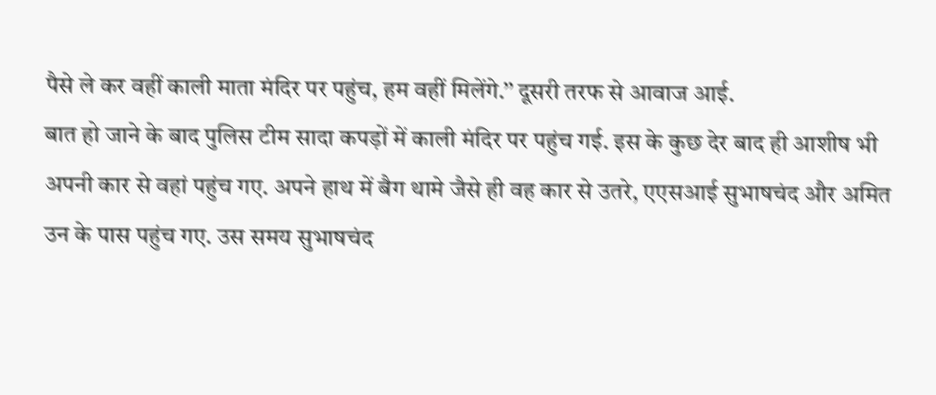पैसे ले कर वहीं काली माता मंदिर पर पहुंच, हम वहीं मिलेंगे.’’ दूसरी तरफ से आवाज आई.
बात हो जाने के बाद पुलिस टीम सादा कपड़ों में काली मंदिर पर पहुंच गई. इस के कुछ देर बाद ही आशीष भी अपनी कार से वहां पहुंच गए. अपने हाथ में बैग थामे जैसे ही वह कार से उतरे, एएसआई सुभाषचंद और अमित उन के पास पहुंच गए. उस समय सुभाषचंद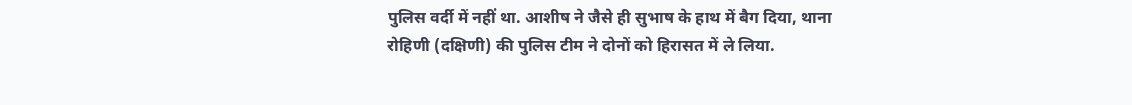पुलिस वर्दी में नहीं था. आशीष ने जैसे ही सुभाष के हाथ में बैग दिया, थाना रोहिणी (दक्षिणी) की पुलिस टीम ने दोनों को हिरासत में ले लिया.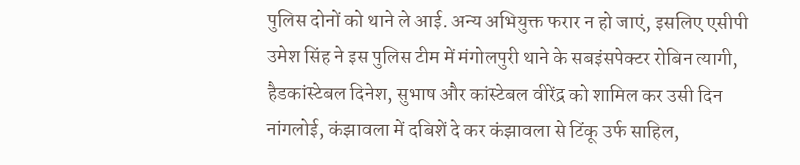पुलिस दोनों को थाने ले आई. अन्य अभियुक्त फरार न हो जाएं, इसलिए एसीपी उमेश सिंह ने इस पुलिस टीम में मंगोलपुरी थाने के सबइंसपेक्टर रोबिन त्यागी, हैडकांस्टेबल दिनेश, सुभाष और कांस्टेबल वीरेंद्र को शामिल कर उसी दिन नांगलोई, कंझावला में दबिशें दे कर कंझावला से टिंकू उर्फ साहिल,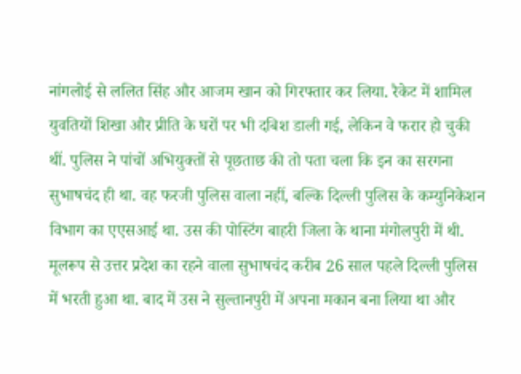नांगलोई से ललित सिंह और आजम खान को गिरफ्तार कर लिया. रैकेट में शामिल युवतियों शिखा और प्रीति के घरों पर भी दबिश डाली गई, लेकिन वे फरार हो चुकी थीं. पुलिस ने पांचों अभियुक्तों से पूछताछ की तो पता चला कि इन का सरगना सुभाषचंद ही था. वह फरजी पुलिस वाला नहीं, बल्कि दिल्ली पुलिस के कम्युनिकेशन विभाग का एएसआई था. उस की पोस्टिंग बाहरी जिला के थाना मंगोलपुरी में थी.
मूलरूप से उत्तर प्रदेश का रहने वाला सुभाषचंद करीब 26 साल पहले दिल्ली पुलिस में भरती हुआ था. बाद में उस ने सुल्तानपुरी में अपना मकान बना लिया था और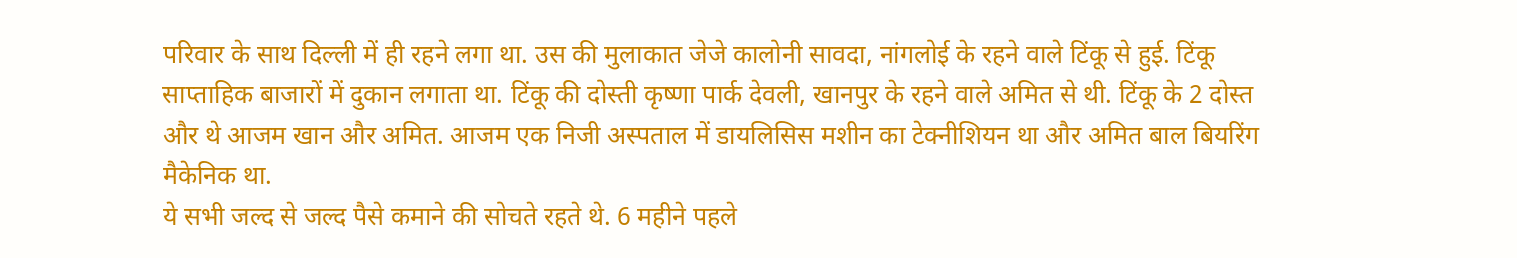परिवार के साथ दिल्ली में ही रहने लगा था. उस की मुलाकात जेजे कालोनी सावदा, नांगलोई के रहने वाले टिंकू से हुई. टिंकू साप्ताहिक बाजारों में दुकान लगाता था. टिंकू की दोस्ती कृष्णा पार्क देवली, खानपुर के रहने वाले अमित से थी. टिंकू के 2 दोस्त और थे आजम खान और अमित. आजम एक निजी अस्पताल में डायलिसिस मशीन का टेक्नीशियन था और अमित बाल बियरिंग मैकेनिक था.
ये सभी जल्द से जल्द पैसे कमाने की सोचते रहते थे. 6 महीने पहले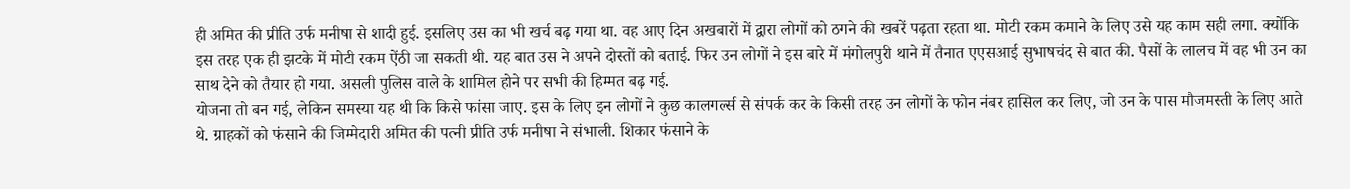ही अमित की प्रीति उर्फ मनीषा से शादी हुई. इसलिए उस का भी खर्च बढ़ गया था. वह आए दिन अखबारों में द्वारा लोगों को ठगने की खबरें पढ़ता रहता था. मोटी रकम कमाने के लिए उसे यह काम सही लगा. क्योंकि इस तरह एक ही झटके में मोटी रकम ऐंठी जा सकती थी. यह बात उस ने अपने दोस्तों को बताई. फिर उन लोगों ने इस बारे में मंगोलपुरी थाने में तैनात एएसआई सुभाषचंद से बात की. पैसों के लालच में वह भी उन का साथ देने को तैयार हो गया. असली पुलिस वाले के शामिल होने पर सभी की हिम्मत बढ़ गई.
योजना तो बन गई, लेकिन समस्या यह थी कि किसे फांसा जाए. इस के लिए इन लोगों ने कुछ कालगर्ल्स से संपर्क कर के किसी तरह उन लोगों के फोन नंबर हासिल कर लिए, जो उन के पास मौजमस्ती के लिए आते थे. ग्राहकों को फंसाने की जिम्मेदारी अमित की पत्नी प्रीति उर्फ मनीषा ने संभाली. शिकार फंसाने के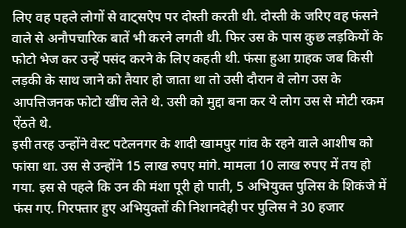लिए वह पहले लोगों से वाट्सऐप पर दोस्ती करती थी. दोस्ती के जरिए वह फंसने वाले से अनौपचारिक बातें भी करने लगती थी. फिर उस के पास कुछ लड़कियों के फोटो भेज कर उन्हें पसंद करने के लिए कहती थी. फंसा हुआ ग्राहक जब किसी लड़की के साथ जाने को तैयार हो जाता था तो उसी दौरान वे लोग उस के आपत्तिजनक फोटो खींच लेते थे. उसी को मुद्दा बना कर ये लोग उस से मोटी रकम ऐंठते थे.
इसी तरह उन्होंने वेस्ट पटेलनगर के शादी खामपुर गांव के रहने वाले आशीष को फांसा था. उस से उन्होंने 15 लाख रुपए मांगे. मामला 10 लाख रुपए में तय हो गया. इस से पहले कि उन की मंशा पूरी हो पाती, 5 अभियुक्त पुलिस के शिकंजे में फंस गए. गिरफ्तार हुए अभियुक्तों की निशानदेही पर पुलिस ने 30 हजार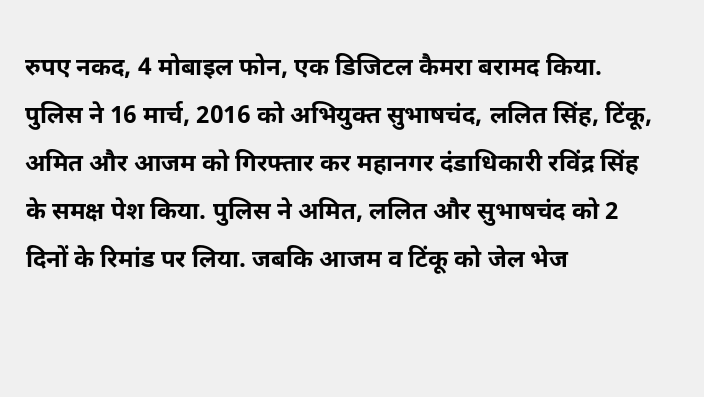रुपए नकद, 4 मोबाइल फोन, एक डिजिटल कैमरा बरामद किया. पुलिस ने 16 मार्च, 2016 को अभियुक्त सुभाषचंद, ललित सिंह, टिंकू, अमित और आजम को गिरफ्तार कर महानगर दंडाधिकारी रविंद्र सिंह के समक्ष पेश किया. पुलिस ने अमित, ललित और सुभाषचंद को 2 दिनों के रिमांड पर लिया. जबकि आजम व टिंकू को जेल भेज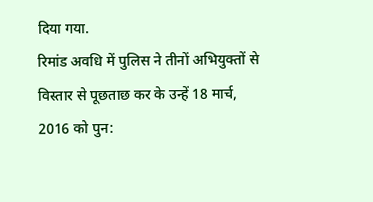दिया गया.
रिमांड अवधि में पुलिस ने तीनों अभियुक्तों से विस्तार से पूछताछ कर के उन्हें 18 मार्च, 2016 को पुन: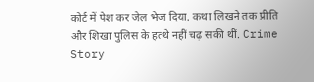कोर्ट में पेश कर जेल भेज दिया. कथा लिखने तक प्रीति और शिखा पुलिस के हत्थे नहीं चढ़ सकी थीं. Crime Story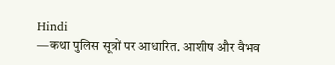Hindi
—कथा पुलिस सूत्रों पर आधारित. आशीष और वैभव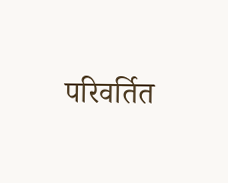परिवर्तित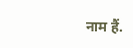नाम हैं.